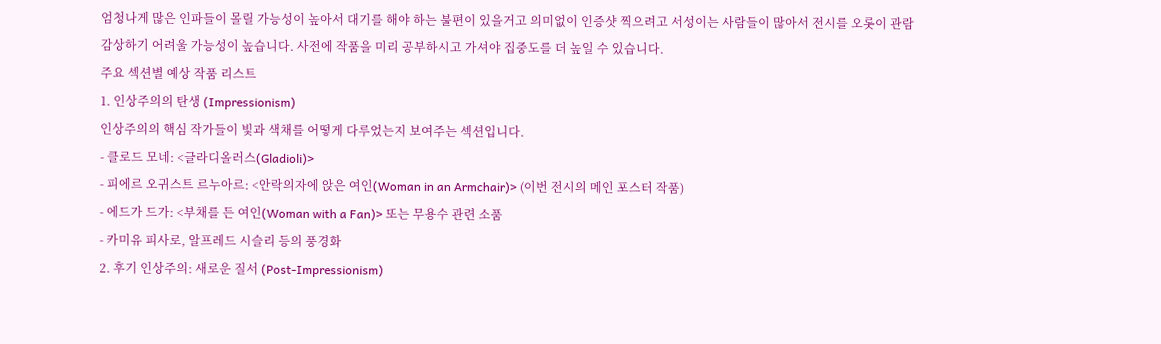엄청나게 많은 인파들이 몰릴 가능성이 높아서 대기를 해야 하는 불편이 있을거고 의미없이 인증샷 찍으려고 서성이는 사람들이 많아서 전시를 오롯이 관람 감상하기 어려울 가능성이 높습니다. 사전에 작품을 미리 공부하시고 가셔야 집중도를 더 높일 수 있습니다.
주요 섹션별 예상 작품 리스트
1. 인상주의의 탄생 (Impressionism)
인상주의의 핵심 작가들이 빛과 색채를 어떻게 다루었는지 보여주는 섹션입니다.
- 클로드 모네: <글라디올러스(Gladioli)>
- 피에르 오귀스트 르누아르: <안락의자에 앉은 여인(Woman in an Armchair)> (이번 전시의 메인 포스터 작품)
- 에드가 드가: <부채를 든 여인(Woman with a Fan)> 또는 무용수 관련 소품
- 카미유 피사로, 알프레드 시슬리 등의 풍경화
2. 후기 인상주의: 새로운 질서 (Post-Impressionism)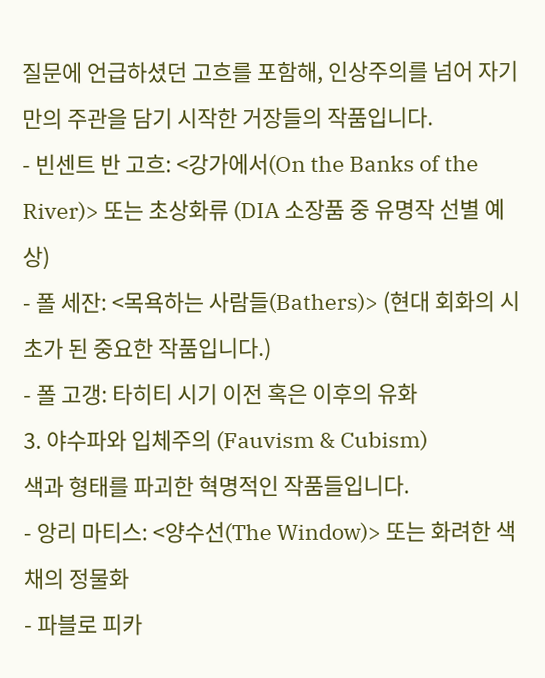질문에 언급하셨던 고흐를 포함해, 인상주의를 넘어 자기만의 주관을 담기 시작한 거장들의 작품입니다.
- 빈센트 반 고흐: <강가에서(On the Banks of the River)> 또는 초상화류 (DIA 소장품 중 유명작 선별 예상)
- 폴 세잔: <목욕하는 사람들(Bathers)> (현대 회화의 시초가 된 중요한 작품입니다.)
- 폴 고갱: 타히티 시기 이전 혹은 이후의 유화
3. 야수파와 입체주의 (Fauvism & Cubism)
색과 형태를 파괴한 혁명적인 작품들입니다.
- 앙리 마티스: <양수선(The Window)> 또는 화려한 색채의 정물화
- 파블로 피카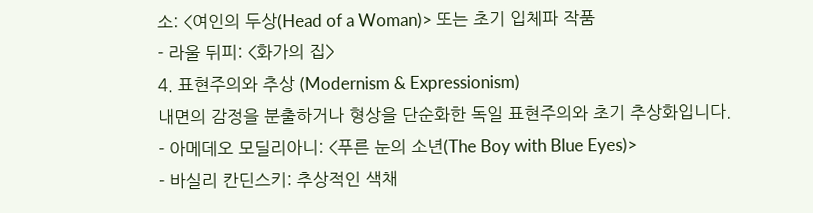소: <여인의 두상(Head of a Woman)> 또는 초기 입체파 작품
- 라울 뒤피: <화가의 집>
4. 표현주의와 추상 (Modernism & Expressionism)
내면의 감정을 분출하거나 형상을 단순화한 독일 표현주의와 초기 추상화입니다.
- 아메데오 모딜리아니: <푸른 눈의 소년(The Boy with Blue Eyes)>
- 바실리 칸딘스키: 추상적인 색채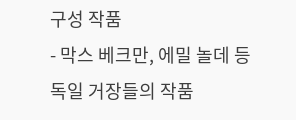구성 작품
- 막스 베크만, 에밀 놀데 등 독일 거장들의 작품